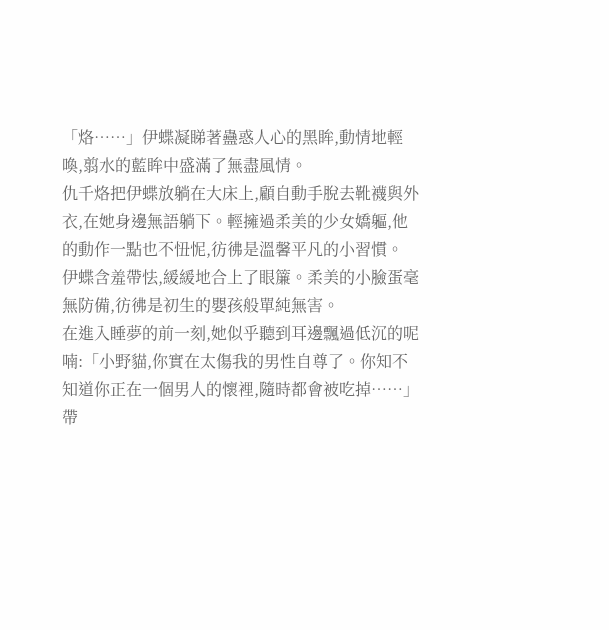「烙……」伊蝶凝睇著蠱惑人心的黑眸,動情地輕喚,翦水的藍眸中盛滿了無盡風情。
仇千烙把伊蝶放躺在大床上,顧自動手脫去靴襪與外衣,在她身邊無語躺下。輕擁過柔美的少女嬌軀,他的動作一點也不忸怩,彷彿是溫馨平凡的小習慣。
伊蝶含羞帶怯,緩緩地合上了眼簾。柔美的小臉蛋毫無防備,彷彿是初生的嬰孩般單純無害。
在進入睡夢的前一刻,她似乎聽到耳邊飄過低沉的呢喃:「小野貓,你實在太傷我的男性自尊了。你知不知道你正在一個男人的懷裡,隨時都會被吃掉……」
帶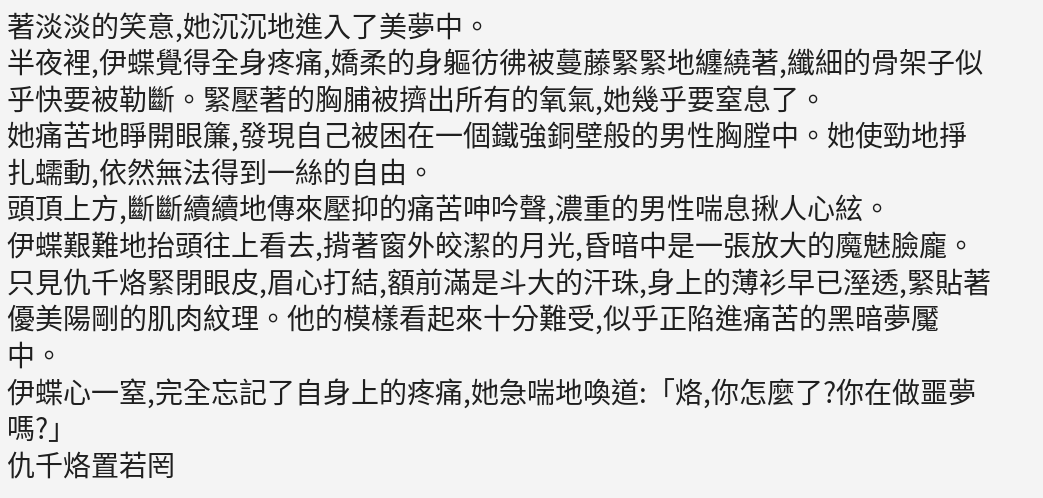著淡淡的笑意,她沉沉地進入了美夢中。
半夜裡,伊蝶覺得全身疼痛,嬌柔的身軀彷彿被蔓藤緊緊地纏繞著,纖細的骨架子似乎快要被勒斷。緊壓著的胸脯被擠出所有的氧氣,她幾乎要窒息了。
她痛苦地睜開眼簾,發現自己被困在一個鐵強銅壁般的男性胸膛中。她使勁地掙扎蠕動,依然無法得到一絲的自由。
頭頂上方,斷斷續續地傳來壓抑的痛苦呻吟聲,濃重的男性喘息揪人心絃。
伊蝶艱難地抬頭往上看去,揹著窗外皎潔的月光,昏暗中是一張放大的魔魅臉龐。
只見仇千烙緊閉眼皮,眉心打結,額前滿是斗大的汗珠,身上的薄衫早已溼透,緊貼著優美陽剛的肌肉紋理。他的模樣看起來十分難受,似乎正陷進痛苦的黑暗夢魘中。
伊蝶心一窒,完全忘記了自身上的疼痛,她急喘地喚道:「烙,你怎麼了?你在做噩夢嗎?」
仇千烙置若罔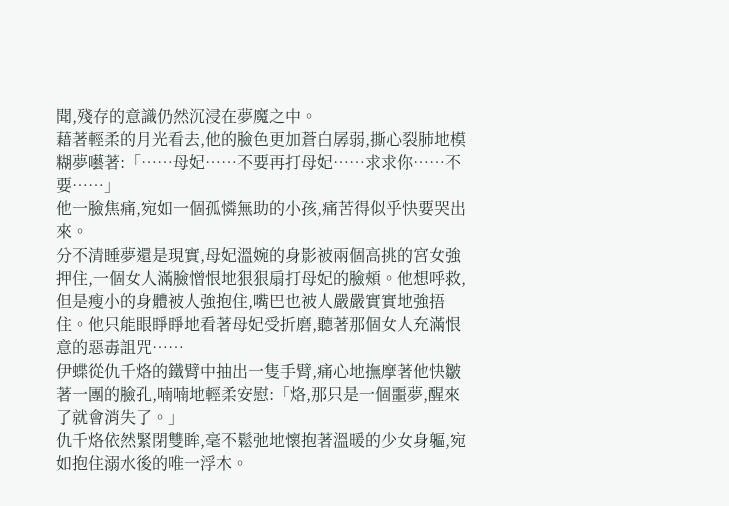聞,殘存的意識仍然沉浸在夢魔之中。
藉著輕柔的月光看去,他的臉色更加蒼白孱弱,撕心裂肺地模糊夢囈著:「……母妃……不要再打母妃……求求你……不要……」
他一臉焦痛,宛如一個孤憐無助的小孩,痛苦得似乎快要哭出來。
分不清睡夢還是現實,母妃溫婉的身影被兩個高挑的宮女強押住,一個女人滿臉憎恨地狠狠扇打母妃的臉頰。他想呼救,但是瘦小的身體被人強抱住,嘴巴也被人嚴嚴實實地強捂住。他只能眼睜睜地看著母妃受折磨,聽著那個女人充滿恨意的惡毒詛咒……
伊蝶從仇千烙的鐵臂中抽出一隻手臂,痛心地撫摩著他快皺著一團的臉孔,喃喃地輕柔安慰:「烙,那只是一個噩夢,醒來了就會消失了。」
仇千烙依然緊閉雙眸,毫不鬆弛地懷抱著溫暖的少女身軀,宛如抱住溺水後的唯一浮木。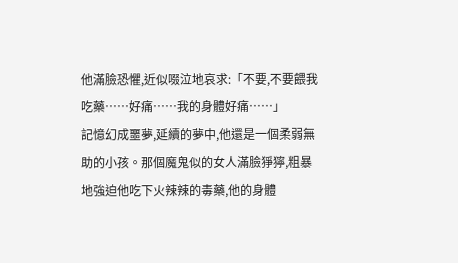他滿臉恐懼,近似啜泣地哀求:「不要,不要餵我吃藥……好痛……我的身體好痛……」
記憶幻成噩夢,延續的夢中,他還是一個柔弱無助的小孩。那個魔鬼似的女人滿臉猙獰,粗暴地強迫他吃下火辣辣的毒藥,他的身體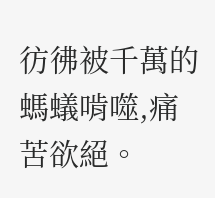彷彿被千萬的螞蟻啃噬,痛苦欲絕。